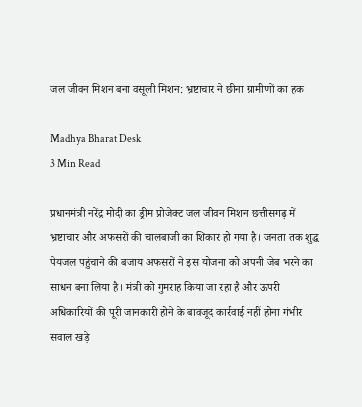जल जीवन मिशन बना वसूली मिशन: भ्रष्टाचार ने छीना ग्रामीणों का हक

Madhya Bharat Desk
3 Min Read

प्रधानमंत्री नरेंद्र मोदी का ड्रीम प्रोजेक्ट जल जीवन मिशन छत्तीसगढ़ में भ्रष्टाचार और अफसरों की चालबाजी का शिकार हो गया है। जनता तक शुद्ध पेयजल पहुंचाने की बजाय अफसरों ने इस योजना को अपनी जेब भरने का साधन बना लिया है। मंत्री को गुमराह किया जा रहा है और ऊपरी अधिकारियों की पूरी जानकारी होने के बावजूद कार्रवाई नहीं होना गंभीर सवाल खड़े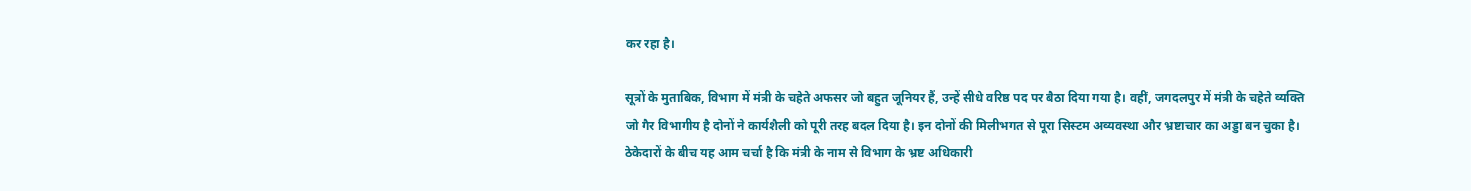कर रहा है।

सूत्रों के मुताबिक, विभाग में मंत्री के चहेते अफसर जो बहुत जूनियर हैं, उन्हें सीधे वरिष्ठ पद पर बैठा दिया गया है। वहीं, जगदलपुर में मंत्री के चहेते व्यक्ति जो गैर विभागीय है दोनों ने कार्यशैली को पूरी तरह बदल दिया है। इन दोनों की मिलीभगत से पूरा सिस्टम अव्यवस्था और भ्रष्टाचार का अड्डा बन चुका है। ठेकेदारों के बीच यह आम चर्चा है कि मंत्री के नाम से विभाग के भ्रष्ट अधिकारी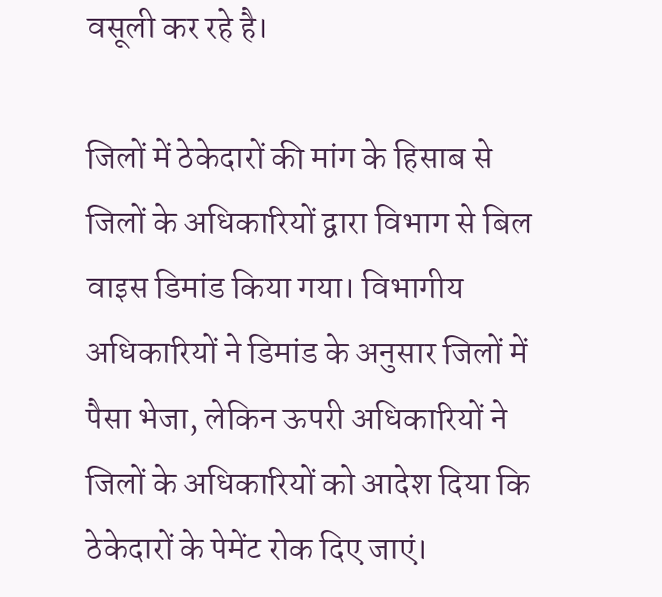वसूली कर रहे है।

जिलों में ठेकेदारों की मांग के हिसाब से जिलों के अधिकारियों द्वारा विभाग से बिल वाइस डिमांड किया गया। विभागीय अधिकारियों ने डिमांड के अनुसार जिलों में पैसा भेजा, लेकिन ऊपरी अधिकारियों ने जिलों के अधिकारियों को आदेश दिया कि ठेकेदारों के पेमेंट रोक दिए जाएं।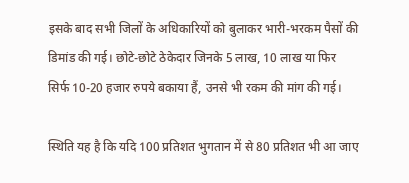इसके बाद सभी जिलों के अधिकारियों को बुलाकर भारी-भरकम पैसों की डिमांड की गई। छोटे-छोटे ठेकेदार जिनके 5 लाख, 10 लाख या फिर सिर्फ 10-20 हजार रुपये बकाया हैं, उनसे भी रकम की मांग की गई।

स्थिति यह है कि यदि 100 प्रतिशत भुगतान में से 80 प्रतिशत भी आ जाए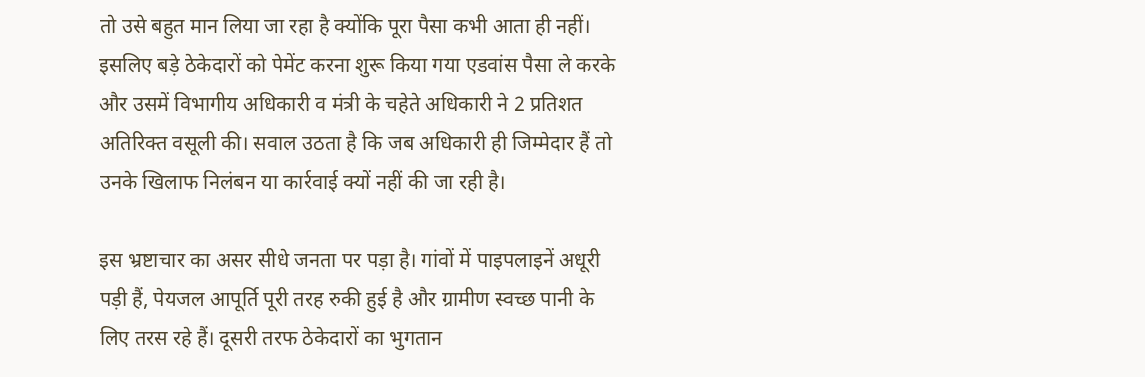तो उसे बहुत मान लिया जा रहा है क्योंकि पूरा पैसा कभी आता ही नहीं। इसलिए बड़े ठेकेदारों को पेमेंट करना शुरू किया गया एडवांस पैसा ले करके और उसमें विभागीय अधिकारी व मंत्री के चहेते अधिकारी ने 2 प्रतिशत अतिरिक्त वसूली की। सवाल उठता है कि जब अधिकारी ही जिम्मेदार हैं तो उनके खिलाफ निलंबन या कार्रवाई क्यों नहीं की जा रही है।

इस भ्रष्टाचार का असर सीधे जनता पर पड़ा है। गांवों में पाइपलाइनें अधूरी पड़ी हैं, पेयजल आपूर्ति पूरी तरह रुकी हुई है और ग्रामीण स्वच्छ पानी के लिए तरस रहे हैं। दूसरी तरफ ठेकेदारों का भुगतान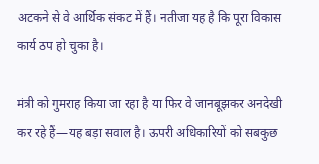अटकने से वे आर्थिक संकट में हैं। नतीजा यह है कि पूरा विकास कार्य ठप हो चुका है।

मंत्री को गुमराह किया जा रहा है या फिर वे जानबूझकर अनदेखी कर रहे हैं—यह बड़ा सवाल है। ऊपरी अधिकारियों को सबकुछ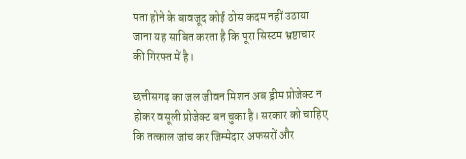पता होने के बावजूद कोई ठोस कदम नहीं उठाया जाना यह साबित करता है कि पूरा सिस्टम भ्रष्टाचार की गिरफ्त में है।

छत्तीसगढ़ का जल जीवन मिशन अब ड्रीम प्रोजेक्ट न होकर वसूली प्रोजेक्ट बन चुका है। सरकार को चाहिए कि तत्काल जांच कर जिम्मेदार अफसरों और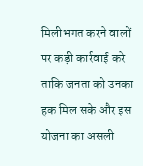मिलीभगत करने वालों पर कड़ी कार्रवाई करे ताकि जनता को उनका हक मिल सके और इस योजना का असली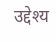उद्देश्य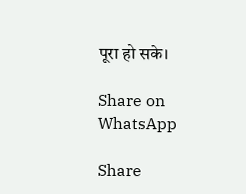पूरा हो सके।

Share on WhatsApp

Share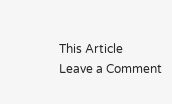This Article
Leave a Comment